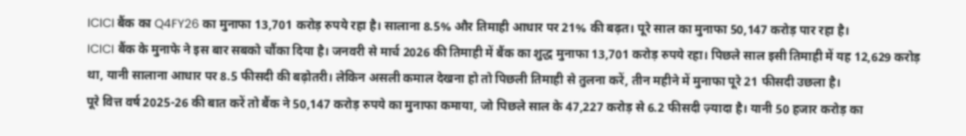ICICI बैंक का Q4FY26 का मुनाफा 13,701 करोड़ रुपये रहा है। सालाना 8.5% और तिमाही आधार पर 21% की बढ़त। पूरे साल का मुनाफा 50,147 करोड़ पार रहा है।
ICICI बैंक के मुनाफे ने इस बार सबको चौंका दिया है। जनवरी से मार्च 2026 की तिमाही में बैंक का शुद्ध मुनाफा 13,701 करोड़ रुपये रहा। पिछले साल इसी तिमाही में यह 12,629 करोड़ था, यानी सालाना आधार पर 8.5 फीसदी की बढ़ोतरी। लेकिन असली कमाल देखना हो तो पिछली तिमाही से तुलना करें, तीन महीने में मुनाफा पूरे 21 फीसदी उछला है।
पूरे वित्त वर्ष 2025-26 की बात करें तो बैंक ने 50,147 करोड़ रुपये का मुनाफा कमाया, जो पिछले साल के 47,227 करोड़ से 6.2 फीसदी ज़्यादा है। यानी 50 हजार करोड़ का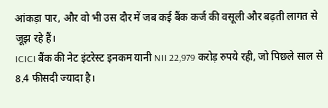आंकड़ा पार, और वो भी उस दौर में जब कई बैंक कर्ज की वसूली और बढ़ती लागत से जूझ रहे हैं।
ICICI बैंक की नेट इंटरेस्ट इनकम यानी NII 22,979 करोड़ रुपये रही, जो पिछले साल से 8.4 फीसदी ज्यादा है।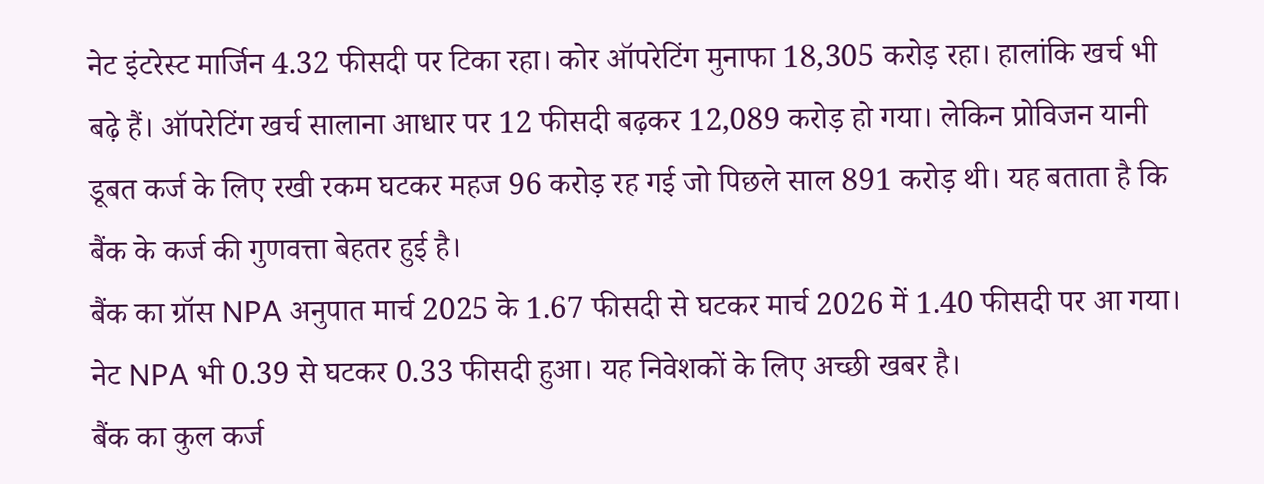नेट इंटरेस्ट मार्जिन 4.32 फीसदी पर टिका रहा। कोर ऑपरेटिंग मुनाफा 18,305 करोड़ रहा। हालांकि खर्च भी बढ़े हैं। ऑपरेटिंग खर्च सालाना आधार पर 12 फीसदी बढ़कर 12,089 करोड़ हो गया। लेकिन प्रोविजन यानी डूबत कर्ज के लिए रखी रकम घटकर महज 96 करोड़ रह गई जो पिछले साल 891 करोड़ थी। यह बताता है कि बैंक के कर्ज की गुणवत्ता बेहतर हुई है।
बैंक का ग्रॉस NPA अनुपात मार्च 2025 के 1.67 फीसदी से घटकर मार्च 2026 में 1.40 फीसदी पर आ गया। नेट NPA भी 0.39 से घटकर 0.33 फीसदी हुआ। यह निवेशकों के लिए अच्छी खबर है।
बैंक का कुल कर्ज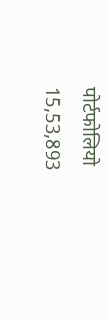पोर्टफोलियो 15,53,893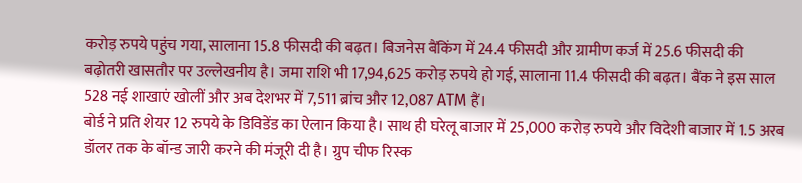करोड़ रुपये पहुंच गया, सालाना 15.8 फीसदी की बढ़त। बिजनेस बैंकिंग में 24.4 फीसदी और ग्रामीण कर्ज में 25.6 फीसदी की बढ़ोतरी खासतौर पर उल्लेखनीय है। जमा राशि भी 17,94,625 करोड़ रुपये हो गई, सालाना 11.4 फीसदी की बढ़त। बैंक ने इस साल 528 नई शाखाएं खोलीं और अब देशभर में 7,511 ब्रांच और 12,087 ATM हैं।
बोर्ड ने प्रति शेयर 12 रुपये के डिविडेंड का ऐलान किया है। साथ ही घरेलू बाजार में 25,000 करोड़ रुपये और विदेशी बाजार में 1.5 अरब डॉलर तक के बॉन्ड जारी करने की मंजूरी दी है। ग्रुप चीफ रिस्क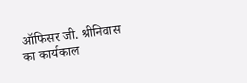ऑफिसर जी. श्रीनिवास का कार्यकाल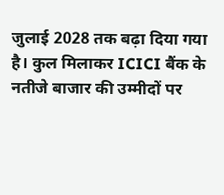जुलाई 2028 तक बढ़ा दिया गया है। कुल मिलाकर ICICI बैंक के नतीजे बाजार की उम्मीदों पर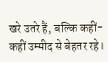खरे उतरे हैं, बल्कि कहीं-कहीं उम्मीद से बेहतर रहे।